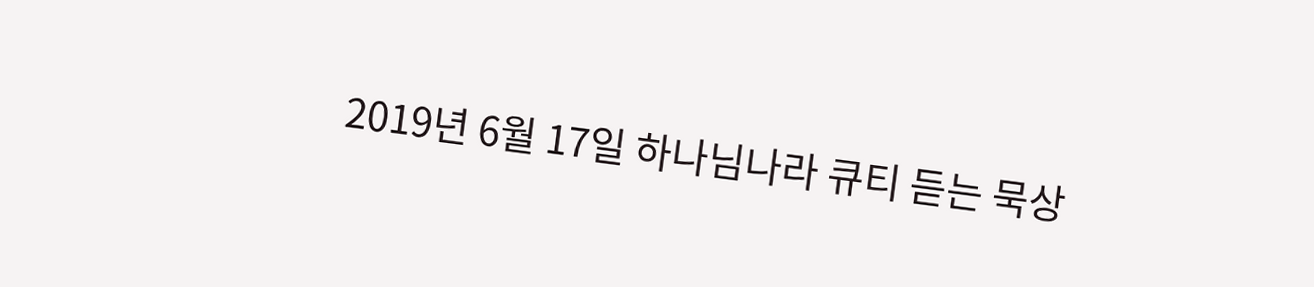2019년 6월 17일 하나님나라 큐티 듣는 묵상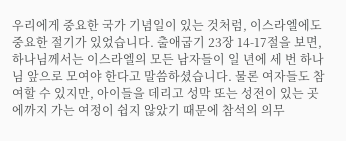우리에게 중요한 국가 기념일이 있는 것처럼, 이스라엘에도 중요한 절기가 있었습니다. 출애굽기 23장 14-17절을 보면, 하나님께서는 이스라엘의 모든 남자들이 일 년에 세 번 하나님 앞으로 모여야 한다고 말씀하셨습니다. 물론 여자들도 참여할 수 있지만, 아이들을 데리고 성막 또는 성전이 있는 곳에까지 가는 여정이 쉽지 않았기 때문에 참석의 의무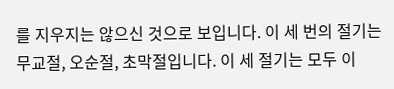를 지우지는 않으신 것으로 보입니다. 이 세 번의 절기는 무교절, 오순절, 초막절입니다. 이 세 절기는 모두 이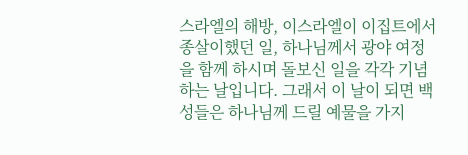스라엘의 해방, 이스라엘이 이집트에서 종살이했던 일, 하나님께서 광야 여정을 함께 하시며 돌보신 일을 각각 기념하는 날입니다. 그래서 이 날이 되면 백성들은 하나님께 드릴 예물을 가지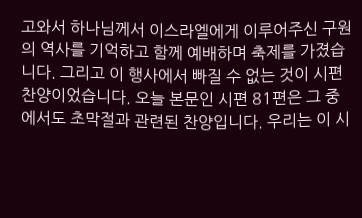고와서 하나님께서 이스라엘에게 이루어주신 구원의 역사를 기억하고 함께 예배하며 축제를 가졌습니다. 그리고 이 행사에서 빠질 수 없는 것이 시편 찬양이었습니다. 오늘 본문인 시편 81편은 그 중에서도 초막절과 관련된 찬양입니다. 우리는 이 시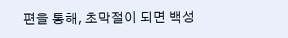편을 통해, 초막절이 되면 백성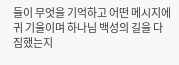들이 무엇을 기억하고 어떤 메시지에 귀 기울이며 하나님 백성의 길을 다짐했는지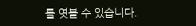를 엿볼 수 있습니다.